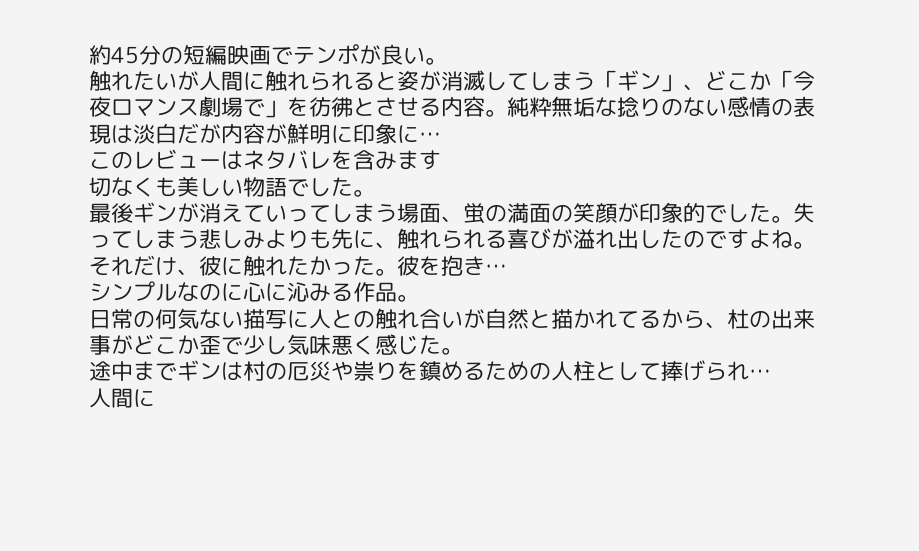約45分の短編映画でテンポが良い。
触れたいが人間に触れられると姿が消滅してしまう「ギン」、どこか「今夜ロマンス劇場で」を彷彿とさせる内容。純粋無垢な捻りのない感情の表現は淡白だが内容が鮮明に印象に…
このレビューはネタバレを含みます
切なくも美しい物語でした。
最後ギンが消えていってしまう場面、蛍の満面の笑顔が印象的でした。失ってしまう悲しみよりも先に、触れられる喜びが溢れ出したのですよね。それだけ、彼に触れたかった。彼を抱き…
シンプルなのに心に沁みる作品。
日常の何気ない描写に人との触れ合いが自然と描かれてるから、杜の出来事がどこか歪で少し気味悪く感じた。
途中までギンは村の厄災や祟りを鎮めるための人柱として捧げられ…
人間に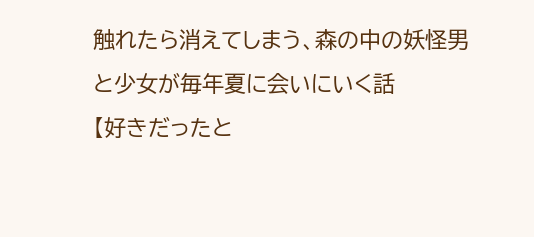触れたら消えてしまう、森の中の妖怪男と少女が毎年夏に会いにいく話
【好きだったと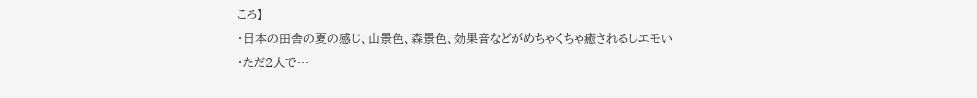ころ】
・日本の田舎の夏の感じ、山景色、森景色、効果音などがめちゃくちゃ癒されるしエモい
・ただ2人で…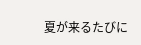夏が来るたびに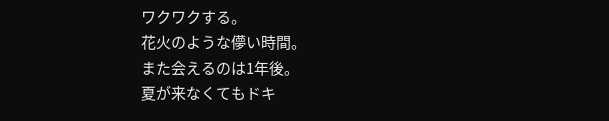ワクワクする。
花火のような儚い時間。
また会えるのは1年後。
夏が来なくてもドキ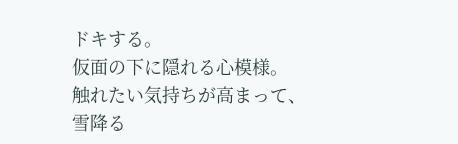ドキする。
仮面の下に隠れる心模様。
触れたい気持ちが高まって、
雪降る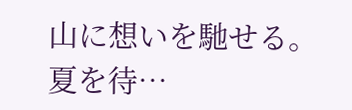山に想いを馳せる。
夏を待…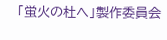「蛍火の杜へ」製作委員会